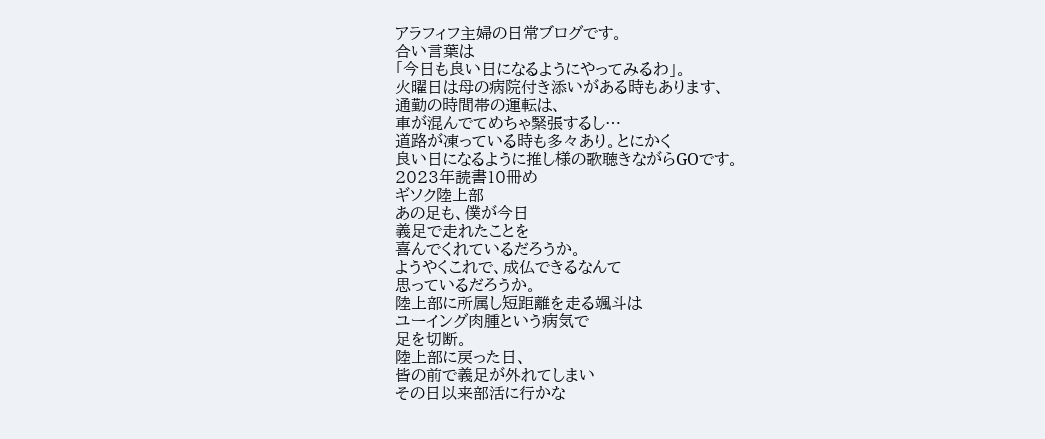アラフィフ主婦の日常ブログです。
合い言葉は
「今日も良い日になるようにやってみるわ」。
火曜日は母の病院付き添いがある時もあります、
通勤の時間帯の運転は、
車が混んでてめちゃ緊張するし…
道路が凍っている時も多々あり。とにかく
良い日になるように推し様の歌聴きながらGOです。
2023年読書10冊め
ギソク陸上部
あの足も、僕が今日
義足で走れたことを
喜んでくれているだろうか。
ようやくこれで、成仏できるなんて
思っているだろうか。
陸上部に所属し短距離を走る颯斗は
ユーイング肉腫という病気で
足を切断。
陸上部に戻った日、
皆の前で義足が外れてしまい
その日以来部活に行かな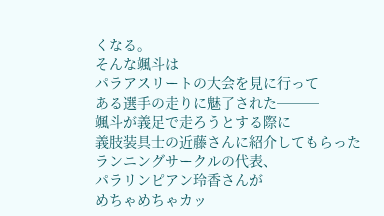くなる。
そんな颯斗は
パラアスリートの大会を見に行って
ある選手の走りに魅了された───
颯斗が義足で走ろうとする際に
義肢装具士の近藤さんに紹介してもらった
ランニングサークルの代表、
パラリンピアン玲香さんが
めちゃめちゃカッ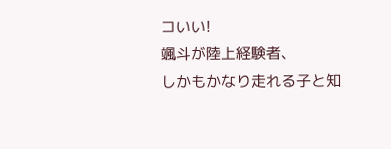コいい!
颯斗が陸上経験者、
しかもかなり走れる子と知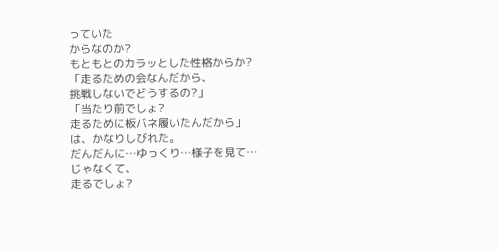っていた
からなのか?
もともとのカラッとした性格からか?
「走るための会なんだから、
挑戦しないでどうするの?」
「当たり前でしょ?
走るために板バネ履いたんだから」
は、かなりしびれた。
だんだんに…ゆっくり…様子を見て…
じゃなくて、
走るでしょ?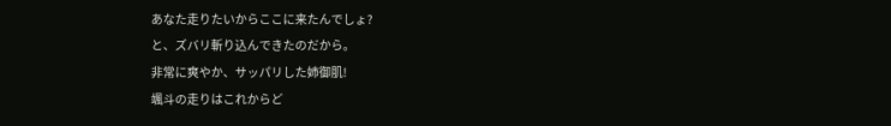あなた走りたいからここに来たんでしょ?
と、ズバリ斬り込んできたのだから。
非常に爽やか、サッパリした姉御肌!
颯斗の走りはこれからど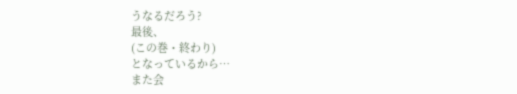うなるだろう?
最後、
(この巻・終わり)
となっているから…
また会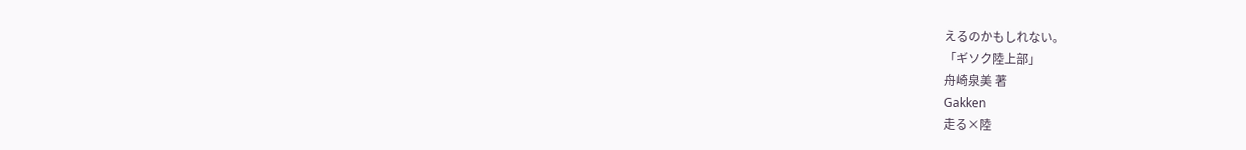えるのかもしれない。
「ギソク陸上部」
舟崎泉美 著
Gakken
走る×陸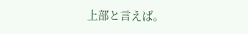上部と言えば。